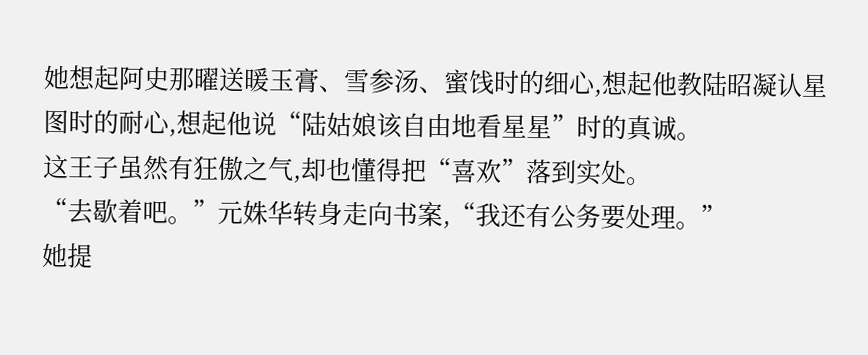她想起阿史那曜送暖玉膏、雪参汤、蜜饯时的细心,想起他教陆昭凝认星图时的耐心,想起他说“陆姑娘该自由地看星星”时的真诚。
这王子虽然有狂傲之气,却也懂得把“喜欢”落到实处。
“去歇着吧。”元姝华转身走向书案,“我还有公务要处理。”
她提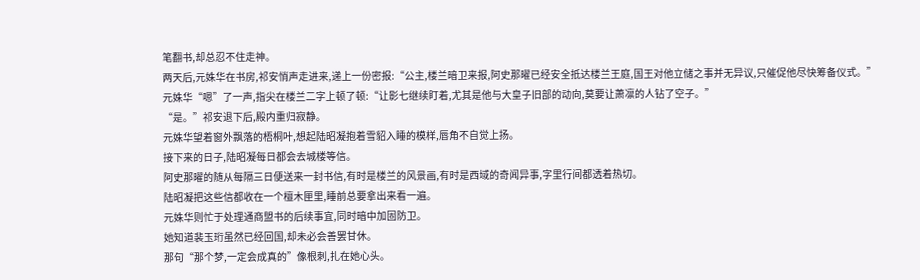笔翻书,却总忍不住走神。
两天后,元姝华在书房,祁安悄声走进来,递上一份密报:“公主,楼兰暗卫来报,阿史那曜已经安全抵达楼兰王庭,国王对他立储之事并无异议,只催促他尽快筹备仪式。”
元姝华“嗯”了一声,指尖在楼兰二字上顿了顿:“让影七继续盯着,尤其是他与大皇子旧部的动向,莫要让萧凛的人钻了空子。”
“是。”祁安退下后,殿内重归寂静。
元姝华望着窗外飘落的梧桐叶,想起陆昭凝抱着雪貂入睡的模样,唇角不自觉上扬。
接下来的日子,陆昭凝每日都会去城楼等信。
阿史那曜的随从每隔三日便送来一封书信,有时是楼兰的风景画,有时是西域的奇闻异事,字里行间都透着热切。
陆昭凝把这些信都收在一个檀木匣里,睡前总要拿出来看一遍。
元姝华则忙于处理通商盟书的后续事宜,同时暗中加固防卫。
她知道裴玉珩虽然已经回国,却未必会善罢甘休。
那句“那个梦,一定会成真的”像根刺,扎在她心头。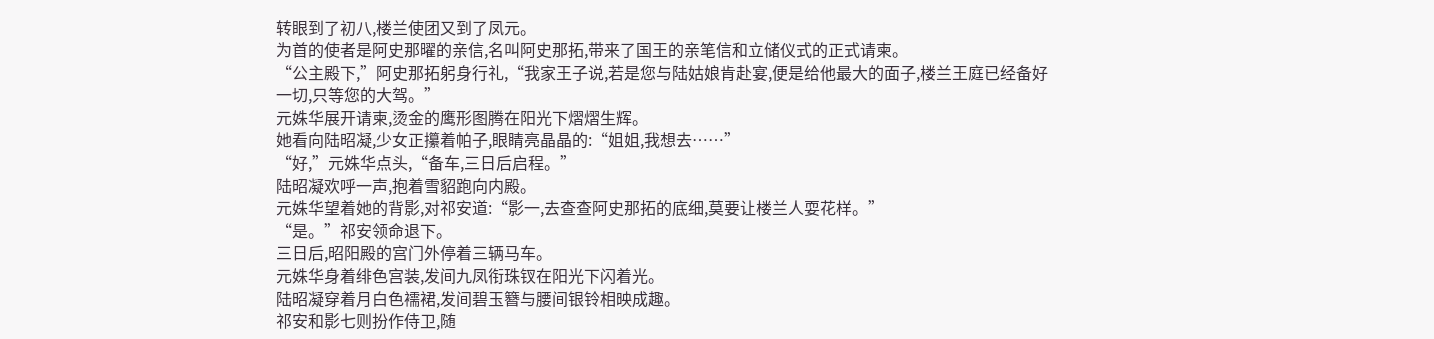转眼到了初八,楼兰使团又到了凤元。
为首的使者是阿史那曜的亲信,名叫阿史那拓,带来了国王的亲笔信和立储仪式的正式请柬。
“公主殿下,”阿史那拓躬身行礼,“我家王子说,若是您与陆姑娘肯赴宴,便是给他最大的面子,楼兰王庭已经备好一切,只等您的大驾。”
元姝华展开请柬,烫金的鹰形图腾在阳光下熠熠生辉。
她看向陆昭凝,少女正攥着帕子,眼睛亮晶晶的:“姐姐,我想去……”
“好,”元姝华点头,“备车,三日后启程。”
陆昭凝欢呼一声,抱着雪貂跑向内殿。
元姝华望着她的背影,对祁安道:“影一,去查查阿史那拓的底细,莫要让楼兰人耍花样。”
“是。”祁安领命退下。
三日后,昭阳殿的宫门外停着三辆马车。
元姝华身着绯色宫装,发间九凤衔珠钗在阳光下闪着光。
陆昭凝穿着月白色襦裙,发间碧玉簪与腰间银铃相映成趣。
祁安和影七则扮作侍卫,随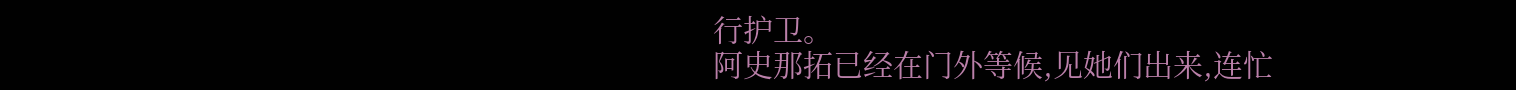行护卫。
阿史那拓已经在门外等候,见她们出来,连忙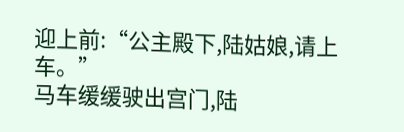迎上前:“公主殿下,陆姑娘,请上车。”
马车缓缓驶出宫门,陆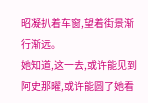昭凝扒着车窗,望着街景渐行渐远。
她知道,这一去,或许能见到阿史那曜,或许能圆了她看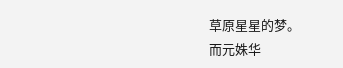草原星星的梦。
而元姝华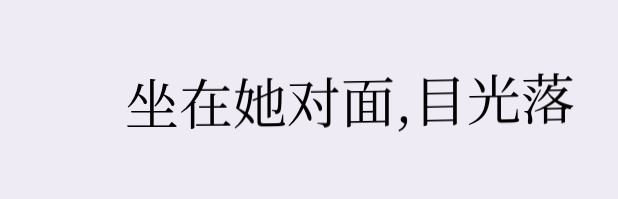坐在她对面,目光落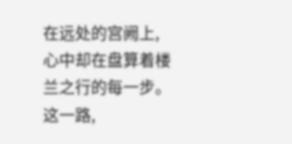在远处的宫阙上,心中却在盘算着楼兰之行的每一步。
这一路,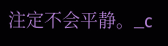注定不会平静。_c